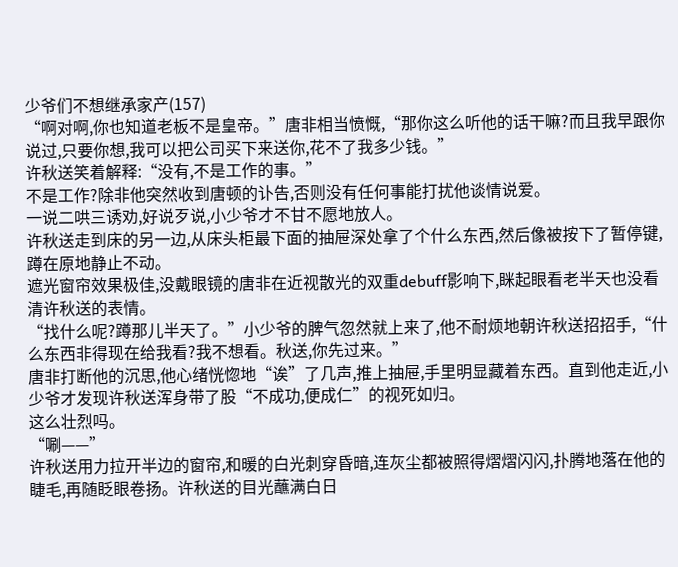少爷们不想继承家产(157)
“啊对啊,你也知道老板不是皇帝。”唐非相当愤慨,“那你这么听他的话干嘛?而且我早跟你说过,只要你想,我可以把公司买下来送你,花不了我多少钱。”
许秋送笑着解释:“没有,不是工作的事。”
不是工作?除非他突然收到唐顿的讣告,否则没有任何事能打扰他谈情说爱。
一说二哄三诱劝,好说歹说,小少爷才不甘不愿地放人。
许秋送走到床的另一边,从床头柜最下面的抽屉深处拿了个什么东西,然后像被按下了暂停键,蹲在原地静止不动。
遮光窗帘效果极佳,没戴眼镜的唐非在近视散光的双重debuff影响下,眯起眼看老半天也没看清许秋送的表情。
“找什么呢?蹲那儿半天了。”小少爷的脾气忽然就上来了,他不耐烦地朝许秋送招招手,“什么东西非得现在给我看?我不想看。秋送,你先过来。”
唐非打断他的沉思,他心绪恍惚地“诶”了几声,推上抽屉,手里明显藏着东西。直到他走近,小少爷才发现许秋送浑身带了股“不成功,便成仁”的视死如归。
这么壮烈吗。
“唰——”
许秋送用力拉开半边的窗帘,和暖的白光刺穿昏暗,连灰尘都被照得熠熠闪闪,扑腾地落在他的睫毛,再随眨眼卷扬。许秋送的目光蘸满白日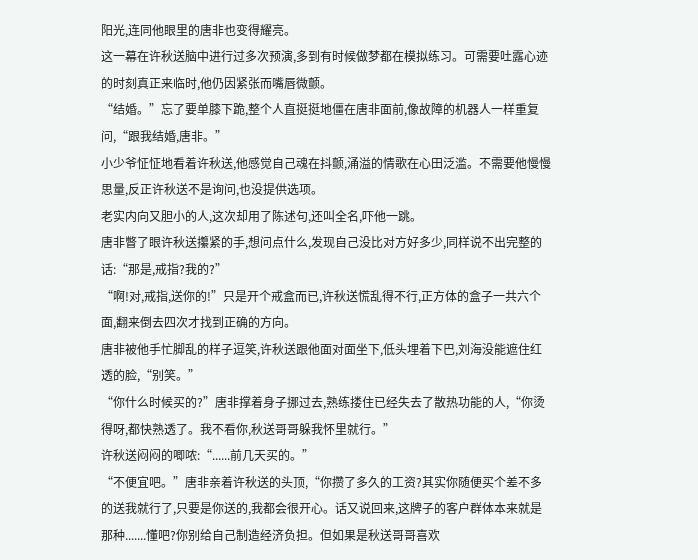阳光,连同他眼里的唐非也变得耀亮。
这一幕在许秋送脑中进行过多次预演,多到有时候做梦都在模拟练习。可需要吐露心迹的时刻真正来临时,他仍因紧张而嘴唇微颤。
“结婚。”忘了要单膝下跪,整个人直挺挺地僵在唐非面前,像故障的机器人一样重复问,“跟我结婚,唐非。”
小少爷怔怔地看着许秋送,他感觉自己魂在抖颤,涌溢的情歌在心田泛滥。不需要他慢慢思量,反正许秋送不是询问,也没提供选项。
老实内向又胆小的人,这次却用了陈述句,还叫全名,吓他一跳。
唐非瞥了眼许秋送攥紧的手,想问点什么,发现自己没比对方好多少,同样说不出完整的话:“那是,戒指?我的?”
“啊!对,戒指,送你的!”只是开个戒盒而已,许秋送慌乱得不行,正方体的盒子一共六个面,翻来倒去四次才找到正确的方向。
唐非被他手忙脚乱的样子逗笑,许秋送跟他面对面坐下,低头埋着下巴,刘海没能遮住红透的脸,“别笑。”
“你什么时候买的?”唐非撑着身子挪过去,熟练搂住已经失去了散热功能的人,“你烫得呀,都快熟透了。我不看你,秋送哥哥躲我怀里就行。”
许秋送闷闷的唧哝:“......前几天买的。”
“不便宜吧。”唐非亲着许秋送的头顶,“你攒了多久的工资?其实你随便买个差不多的送我就行了,只要是你送的,我都会很开心。话又说回来,这牌子的客户群体本来就是那种.......懂吧?你别给自己制造经济负担。但如果是秋送哥哥喜欢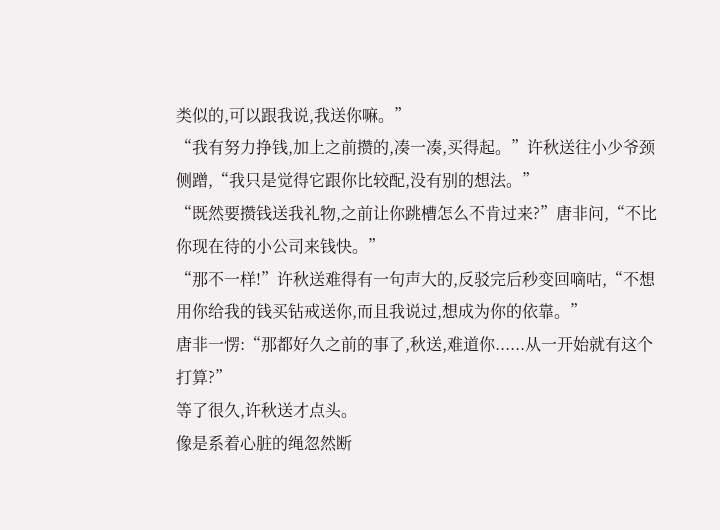类似的,可以跟我说,我送你嘛。”
“我有努力挣钱,加上之前攒的,凑一凑,买得起。”许秋送往小少爷颈侧蹭,“我只是觉得它跟你比较配,没有别的想法。”
“既然要攒钱送我礼物,之前让你跳槽怎么不肯过来?”唐非问,“不比你现在待的小公司来钱快。”
“那不一样!”许秋送难得有一句声大的,反驳完后秒变回嘀咕,“不想用你给我的钱买钻戒送你,而且我说过,想成为你的依靠。”
唐非一愣:“那都好久之前的事了,秋送,难道你......从一开始就有这个打算?”
等了很久,许秋送才点头。
像是系着心脏的绳忽然断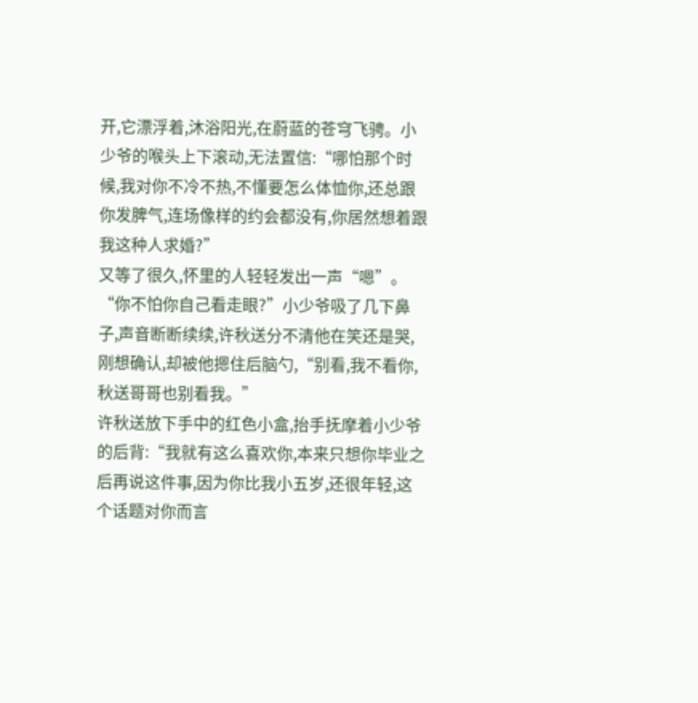开,它漂浮着,沐浴阳光,在蔚蓝的苍穹飞骋。小少爷的喉头上下滚动,无法置信:“哪怕那个时候,我对你不冷不热,不懂要怎么体恤你,还总跟你发脾气,连场像样的约会都没有,你居然想着跟我这种人求婚?”
又等了很久,怀里的人轻轻发出一声“嗯”。
“你不怕你自己看走眼?”小少爷吸了几下鼻子,声音断断续续,许秋送分不清他在笑还是哭,刚想确认,却被他摁住后脑勺,“别看,我不看你,秋送哥哥也别看我。”
许秋送放下手中的红色小盒,抬手抚摩着小少爷的后背:“我就有这么喜欢你,本来只想你毕业之后再说这件事,因为你比我小五岁,还很年轻,这个话题对你而言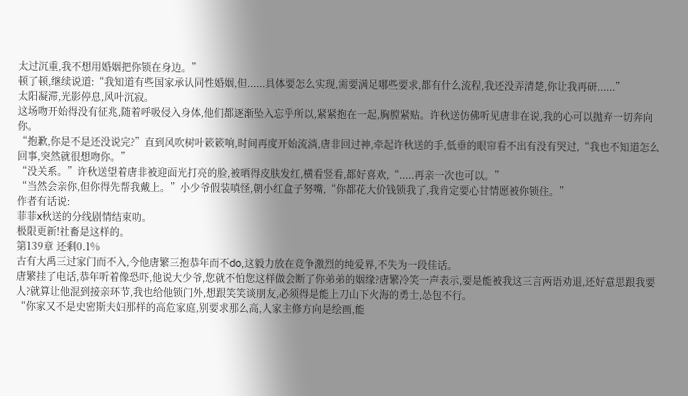太过沉重,我不想用婚姻把你锁在身边。”
顿了顿,继续说道:“我知道有些国家承认同性婚姻,但......具体要怎么实现,需要满足哪些要求,都有什么流程,我还没弄清楚,你让我再研......”
太阳凝滞,光影停息,风叶沉寂。
这场吻开始得没有征兆,随着呼吸侵入身体,他们都逐渐坠入忘乎所以,紧紧抱在一起,胸膛紧贴。许秋送仿佛听见唐非在说,我的心可以抛弃一切奔向你。
“抱歉,你是不是还没说完?”直到风吹树叶簌簌响,时间再度开始流淌,唐非回过神,牵起许秋送的手,低垂的眼帘看不出有没有哭过,“我也不知道怎么回事,突然就很想吻你。”
“没关系。”许秋送望着唐非被迎面光打亮的脸,被晒得皮肤发红,横看竖看,都好喜欢,“.....再亲一次也可以。”
“当然会亲你,但你得先帮我戴上。”小少爷假装嗔怪,朝小红盒子努嘴,“你都花大价钱锁我了,我肯定要心甘情愿被你锁住。”
作者有话说:
菲菲x秋送的分线剧情结束叻。
极限更新!社畜是这样的。
第139章 还剩0.1%
古有大禹三过家门而不入,今他唐繁三抱恭年而不do,这毅力放在竞争激烈的纯爱界,不失为一段佳话。
唐繁挂了电话,恭年听着像恐吓,他说大少爷,您就不怕您这样做会断了你弟弟的姻缘?唐繁冷笑一声表示,要是能被我这三言两语劝退,还好意思跟我要人?就算让他混到接亲环节,我也给他锁门外,想跟笑笑谈朋友,必须得是能上刀山下火海的勇士,怂包不行。
“你家又不是史密斯夫妇那样的高危家庭,别要求那么高,人家主修方向是绘画,能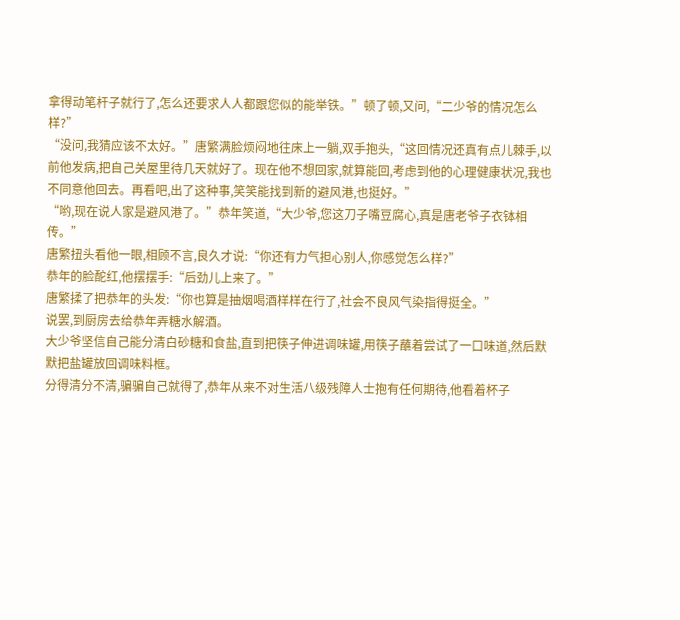拿得动笔杆子就行了,怎么还要求人人都跟您似的能举铁。”顿了顿,又问,“二少爷的情况怎么样?”
“没问,我猜应该不太好。”唐繁满脸烦闷地往床上一躺,双手抱头,“这回情况还真有点儿棘手,以前他发病,把自己关屋里待几天就好了。现在他不想回家,就算能回,考虑到他的心理健康状况,我也不同意他回去。再看吧,出了这种事,笑笑能找到新的避风港,也挺好。”
“哟,现在说人家是避风港了。”恭年笑道,“大少爷,您这刀子嘴豆腐心,真是唐老爷子衣钵相传。”
唐繁扭头看他一眼,相顾不言,良久才说:“你还有力气担心别人,你感觉怎么样?”
恭年的脸酡红,他摆摆手:“后劲儿上来了。”
唐繁揉了把恭年的头发:“你也算是抽烟喝酒样样在行了,社会不良风气染指得挺全。”
说罢,到厨房去给恭年弄糖水解酒。
大少爷坚信自己能分清白砂糖和食盐,直到把筷子伸进调味罐,用筷子蘸着尝试了一口味道,然后默默把盐罐放回调味料框。
分得清分不清,骗骗自己就得了,恭年从来不对生活八级残障人士抱有任何期待,他看着杯子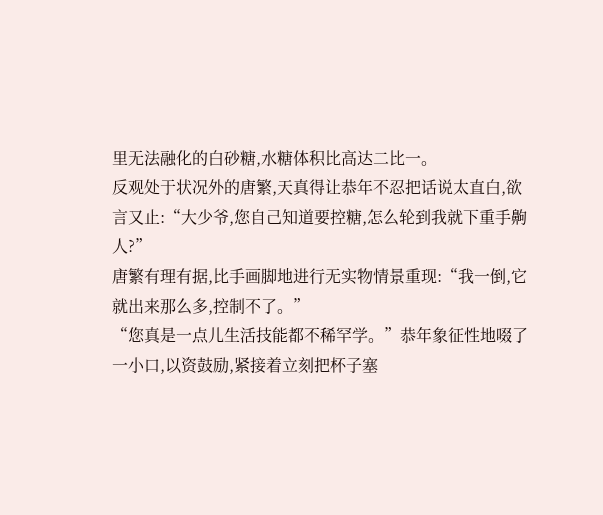里无法融化的白砂糖,水糖体积比高达二比一。
反观处于状况外的唐繁,天真得让恭年不忍把话说太直白,欲言又止:“大少爷,您自己知道要控糖,怎么轮到我就下重手齁人?”
唐繁有理有据,比手画脚地进行无实物情景重现:“我一倒,它就出来那么多,控制不了。”
“您真是一点儿生活技能都不稀罕学。”恭年象征性地啜了一小口,以资鼓励,紧接着立刻把杯子塞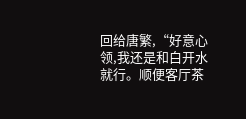回给唐繁,“好意心领,我还是和白开水就行。顺便客厅茶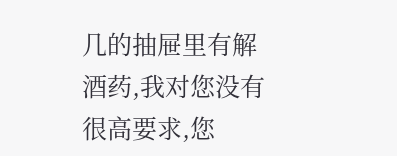几的抽屉里有解酒药,我对您没有很高要求,您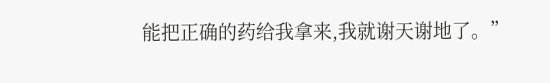能把正确的药给我拿来,我就谢天谢地了。”